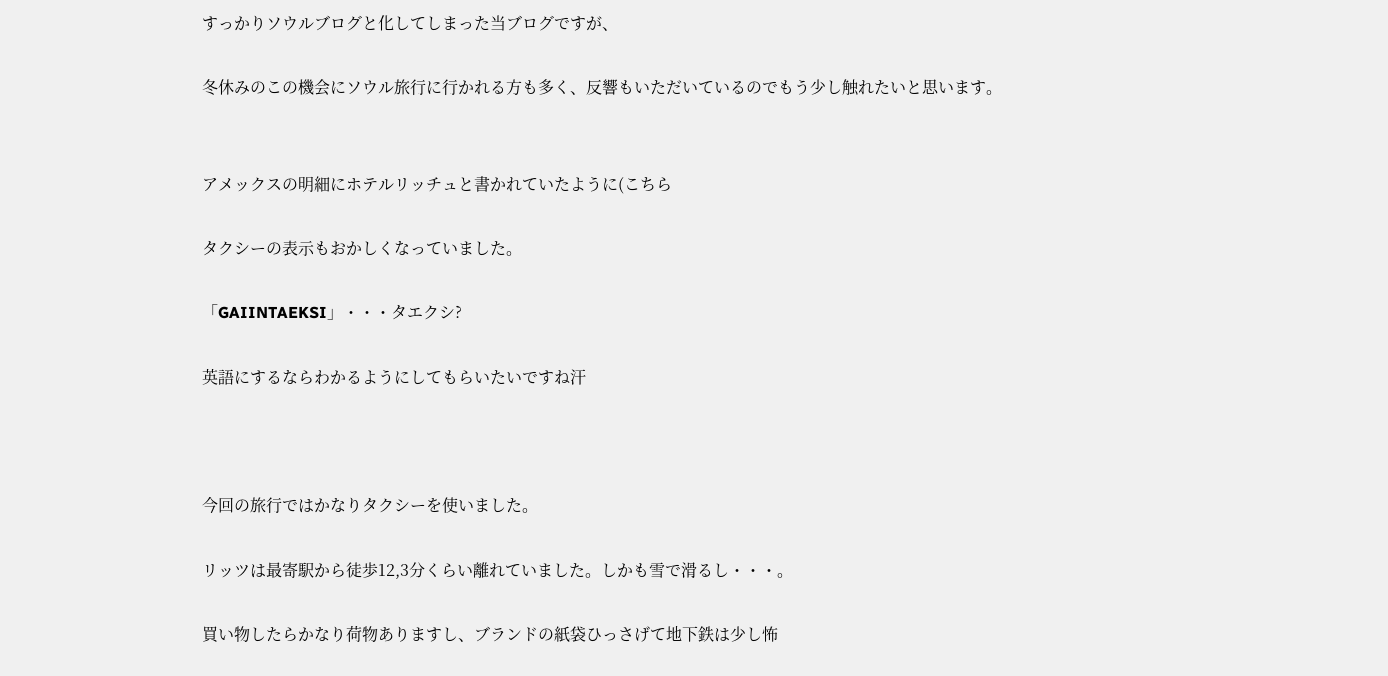すっかりソウルブログと化してしまった当ブログですが、

冬休みのこの機会にソウル旅行に行かれる方も多く、反響もいただいているのでもう少し触れたいと思います。


アメックスの明細にホテルリッチュと書かれていたように(こちら

タクシーの表示もおかしくなっていました。

「GAIINTAEKSI」・・・タエクシ?

英語にするならわかるようにしてもらいたいですね汗



今回の旅行ではかなりタクシーを使いました。

リッツは最寄駅から徒歩12,3分くらい離れていました。しかも雪で滑るし・・・。

買い物したらかなり荷物ありますし、ブランドの紙袋ひっさげて地下鉄は少し怖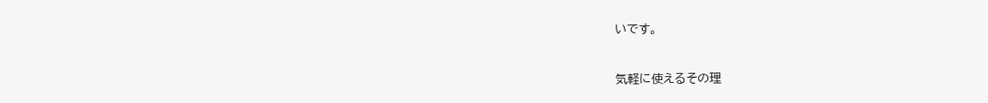いです。


気軽に使えるその理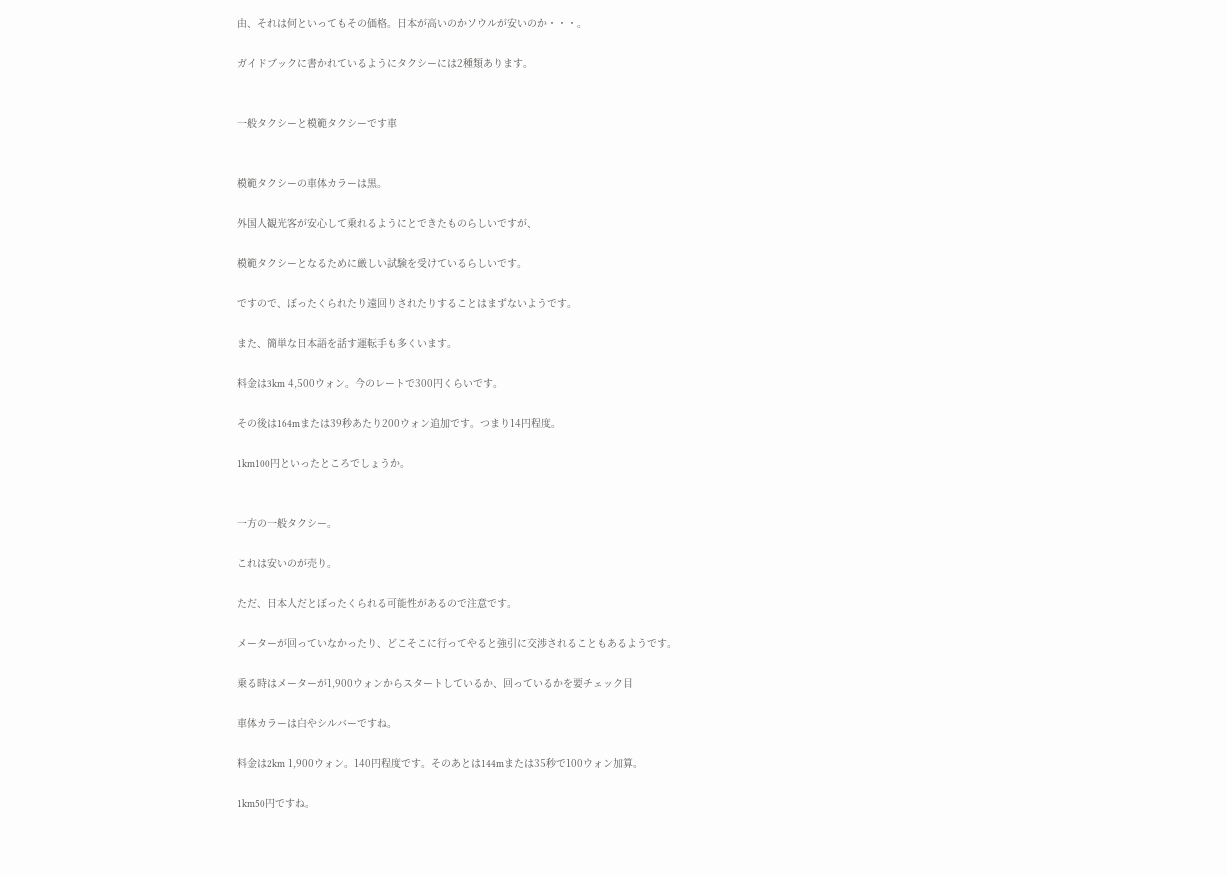由、それは何といってもその価格。日本が高いのかソウルが安いのか・・・。

ガイドブックに書かれているようにタクシーには2種類あります。


一般タクシーと模範タクシーです車


模範タクシーの車体カラーは黒。

外国人観光客が安心して乗れるようにとできたものらしいですが、

模範タクシーとなるために厳しい試験を受けているらしいです。

ですので、ぼったくられたり遠回りされたりすることはまずないようです。

また、簡単な日本語を話す運転手も多くいます。

料金は3km 4,500ウォン。今のレートで300円くらいです。

その後は164mまたは39秒あたり200ウォン追加です。つまり14円程度。

1km100円といったところでしょうか。


一方の一般タクシー。

これは安いのが売り。

ただ、日本人だとぼったくられる可能性があるので注意です。

メーターが回っていなかったり、どこそこに行ってやると強引に交渉されることもあるようです。

乗る時はメーターが1,900ウォンからスタートしているか、回っているかを要チェック目

車体カラーは白やシルバーですね。

料金は2km 1,900ウォン。140円程度です。そのあとは144mまたは35秒で100ウォン加算。

1km50円ですね。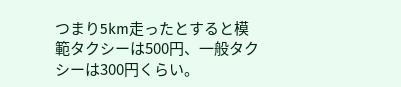つまり5km走ったとすると模範タクシーは500円、一般タクシーは300円くらい。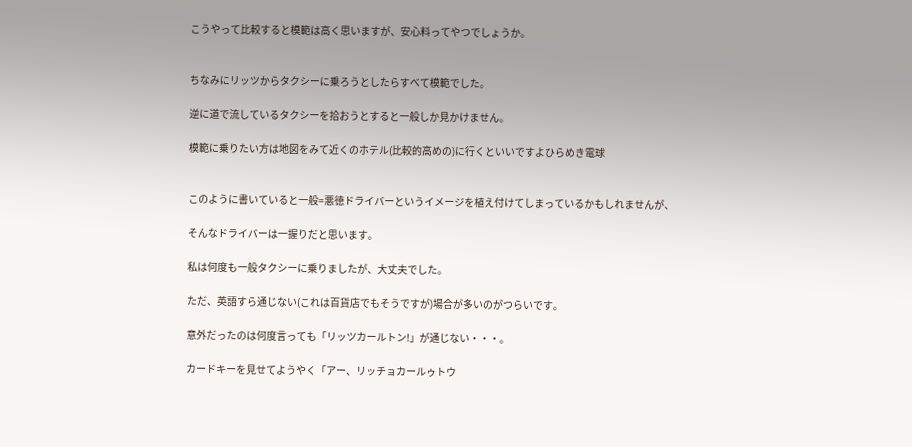こうやって比較すると模範は高く思いますが、安心料ってやつでしょうか。


ちなみにリッツからタクシーに乗ろうとしたらすべて模範でした。

逆に道で流しているタクシーを拾おうとすると一般しか見かけません。

模範に乗りたい方は地図をみて近くのホテル(比較的高めの)に行くといいですよひらめき電球


このように書いていると一般=悪徳ドライバーというイメージを植え付けてしまっているかもしれませんが、

そんなドライバーは一握りだと思います。

私は何度も一般タクシーに乗りましたが、大丈夫でした。

ただ、英語すら通じない(これは百貨店でもそうですが)場合が多いのがつらいです。

意外だったのは何度言っても「リッツカールトン!」が通じない・・・。

カードキーを見せてようやく「アー、リッチョカールゥトウ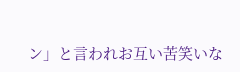ン」と言われお互い苦笑いな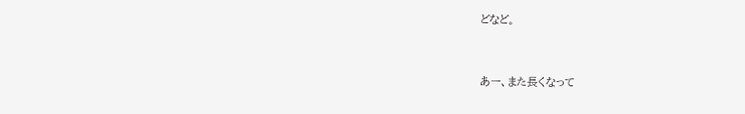どなど。


あー、また長くなって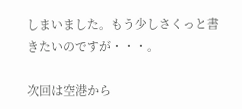しまいました。もう少しさくっと書きたいのですが・・・。

次回は空港から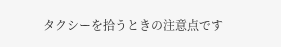タクシーを拾うときの注意点です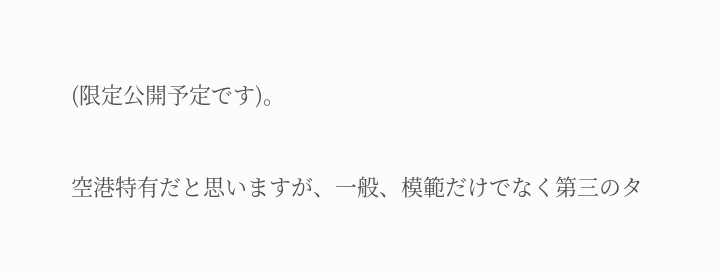(限定公開予定です)。

空港特有だと思いますが、一般、模範だけでなく第三のタ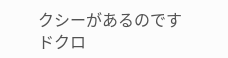クシーがあるのですドクロ